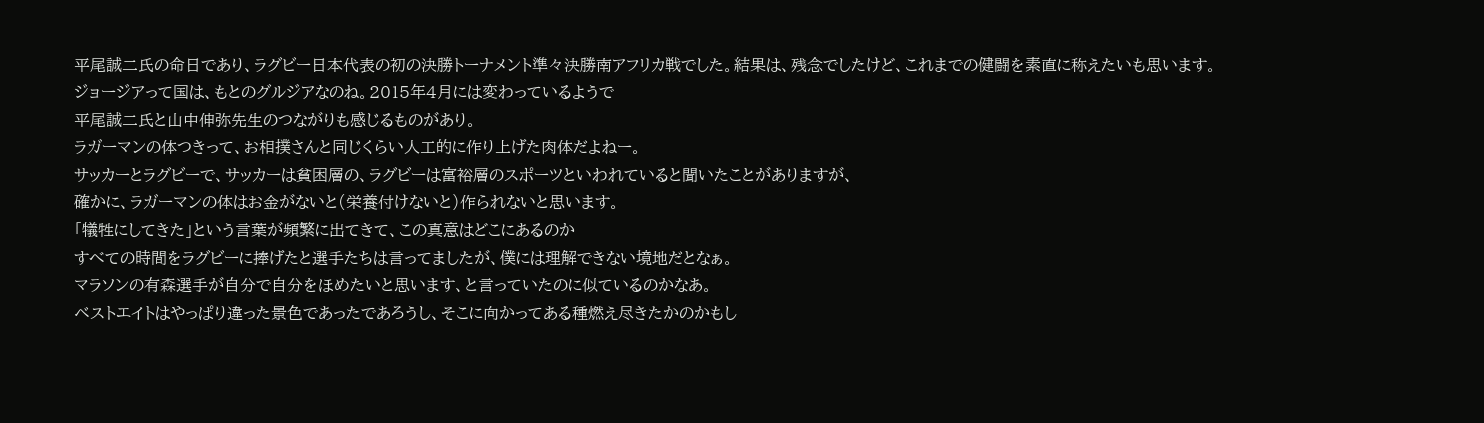平尾誠二氏の命日であり、ラグビー日本代表の初の決勝トーナメント準々決勝南アフリカ戦でした。結果は、残念でしたけど、これまでの健闘を素直に称えたいも思います。
ジョージアって国は、もとのグルジアなのね。2015年4月には変わっているようで
平尾誠二氏と山中伸弥先生のつながりも感じるものがあり。
ラガーマンの体つきって、お相撲さんと同じくらい人工的に作り上げた肉体だよねー。
サッカーとラグビーで、サッカーは貧困層の、ラグビーは富裕層のスポーツといわれていると聞いたことがありますが、
確かに、ラガーマンの体はお金がないと(栄養付けないと)作られないと思います。
「犠牲にしてきた」という言葉が頻繁に出てきて、この真意はどこにあるのか
すべての時間をラグビーに捧げたと選手たちは言ってましたが、僕には理解できない境地だとなぁ。
マラソンの有森選手が自分で自分をほめたいと思います、と言っていたのに似ているのかなあ。
ベストエイトはやっぱり違った景色であったであろうし、そこに向かってある種燃え尽きたかのかもし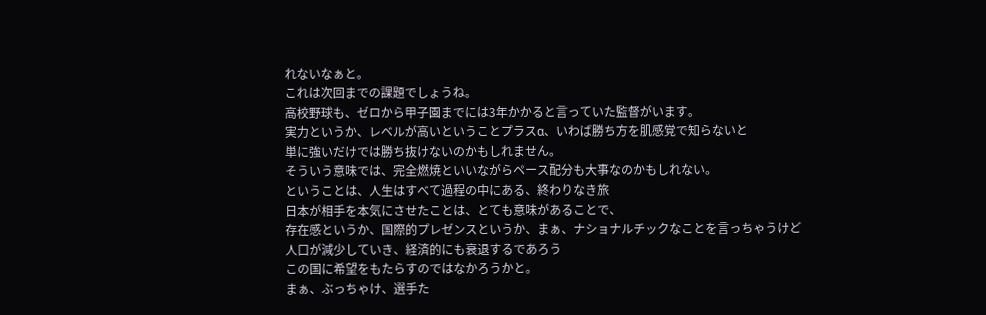れないなぁと。
これは次回までの課題でしょうね。
高校野球も、ゼロから甲子園までには3年かかると言っていた監督がいます。
実力というか、レベルが高いということプラスα、いわば勝ち方を肌感覚で知らないと
単に強いだけでは勝ち抜けないのかもしれません。
そういう意味では、完全燃焼といいながらペース配分も大事なのかもしれない。
ということは、人生はすべて過程の中にある、終わりなき旅
日本が相手を本気にさせたことは、とても意味があることで、
存在感というか、国際的プレゼンスというか、まぁ、ナショナルチックなことを言っちゃうけど
人口が減少していき、経済的にも衰退するであろう
この国に希望をもたらすのではなかろうかと。
まぁ、ぶっちゃけ、選手た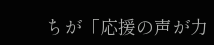ちが「応援の声が力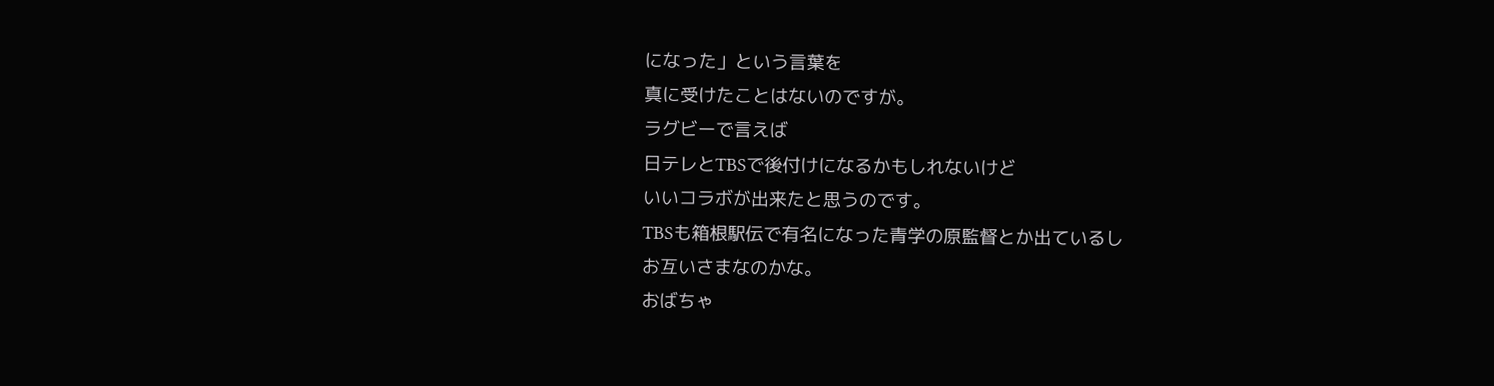になった」という言葉を
真に受けたことはないのですが。
ラグビーで言えば
日テレとTBSで後付けになるかもしれないけど
いいコラボが出来たと思うのです。
TBSも箱根駅伝で有名になった青学の原監督とか出ているし
お互いさまなのかな。
おばちゃ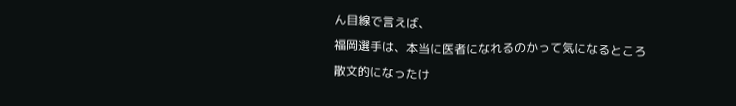ん目線で言えば、
福岡選手は、本当に医者になれるのかって気になるところ
散文的になったけ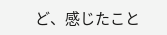ど、感じたこと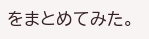をまとめてみた。